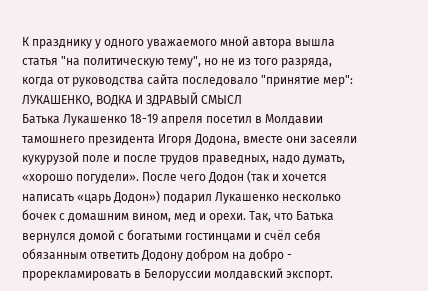К празднику у одного уважаемого мной автора вышла статья "на политическую тему", но не из того разряда, когда от руководства сайта последовало "принятие мер":
ЛУКАШЕНКО, ВОДКА И ЗДРАВЫЙ СМЫСЛ
Батька Лукашенко 18-19 апреля посетил в Молдавии тамошнего президента Игоря Додона, вместе они засеяли кукурузой поле и после трудов праведных, надо думать, «хорошо погудели». После чего Додон (так и хочется написать «царь Додон») подарил Лукашенко несколько бочек с домашним вином, мед и орехи. Так, что Батька вернулся домой с богатыми гостинцами и счёл себя обязанным ответить Додону добром на добро - прорекламировать в Белоруссии молдавский экспорт.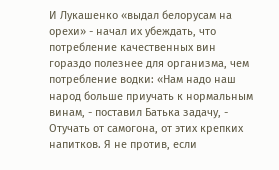И Лукашенко «выдал белорусам на орехи» - начал их убеждать, что потребление качественных вин гораздо полезнее для организма, чем потребление водки: «Нам надо наш народ больше приучать к нормальным винам, - поставил Батька задачу, - Отучать от самогона, от этих крепких напитков. Я не против, если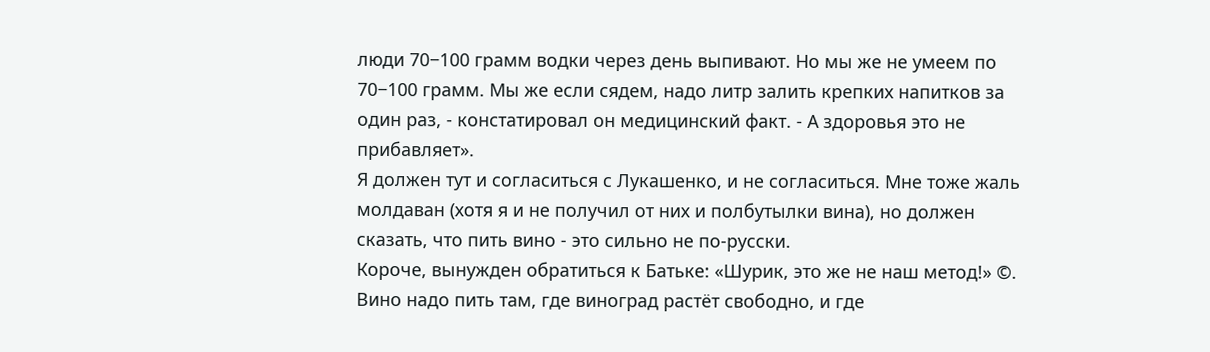люди 70−100 грамм водки через день выпивают. Но мы же не умеем по 70−100 грамм. Мы же если сядем, надо литр залить крепких напитков за один раз, - констатировал он медицинский факт. - А здоровья это не прибавляет».
Я должен тут и согласиться с Лукашенко, и не согласиться. Мне тоже жаль молдаван (хотя я и не получил от них и полбутылки вина), но должен сказать, что пить вино - это сильно не по-русски.
Короче, вынужден обратиться к Батьке: «Шурик, это же не наш метод!» ©.
Вино надо пить там, где виноград растёт свободно, и где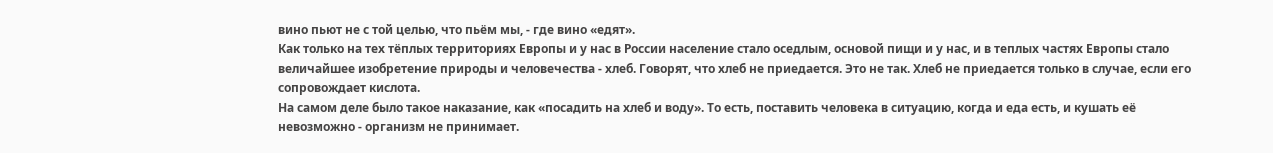вино пьют не с той целью, что пьём мы, - где вино «едят».
Как только на тех тёплых территориях Европы и у нас в России население стало оседлым, основой пищи и у нас, и в теплых частях Европы стало величайшее изобретение природы и человечества - хлеб. Говорят, что хлеб не приедается. Это не так. Хлеб не приедается только в случае, если его сопровождает кислота.
На самом деле было такое наказание, как «посадить на хлеб и воду». То есть, поставить человека в ситуацию, когда и еда есть, и кушать её невозможно - организм не принимает.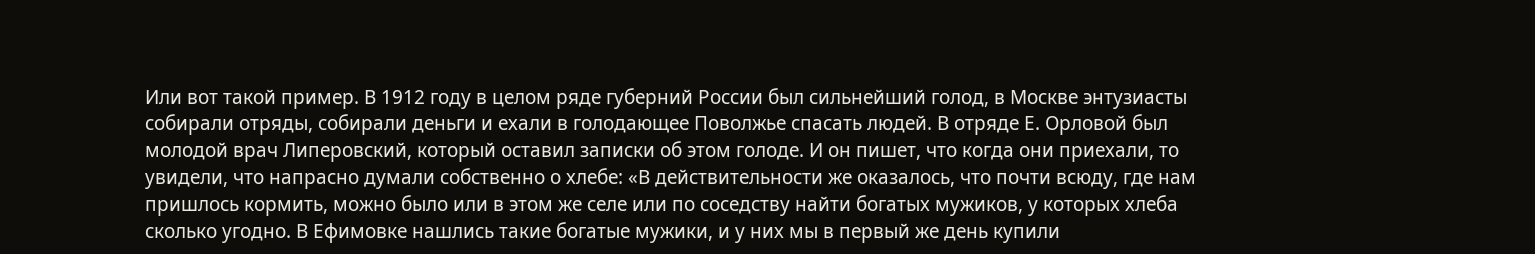Или вот такой пример. В 1912 году в целом ряде губерний России был сильнейший голод, в Москве энтузиасты собирали отряды, собирали деньги и ехали в голодающее Поволжье спасать людей. В отряде Е. Орловой был молодой врач Липеровский, который оставил записки об этом голоде. И он пишет, что когда они приехали, то увидели, что напрасно думали собственно о хлебе: «В действительности же оказалось, что почти всюду, где нам пришлось кормить, можно было или в этом же селе или по соседству найти богатых мужиков, у которых хлеба сколько угодно. В Ефимовке нашлись такие богатые мужики, и у них мы в первый же день купили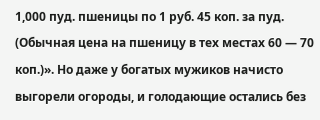1,000 пуд. пшеницы по 1 руб. 45 коп. за пуд. (Обычная цена на пшеницу в тех местах 60 — 70 коп.)». Но даже у богатых мужиков начисто выгорели огороды, и голодающие остались без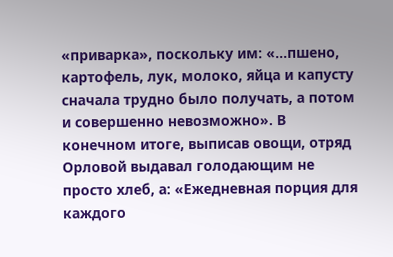«приварка», поскольку им: «…пшено, картофель, лук, молоко, яйца и капусту сначала трудно было получать, а потом и совершенно невозможно». В конечном итоге, выписав овощи, отряд Орловой выдавал голодающим не просто хлеб, а: «Ежедневная порция для каждого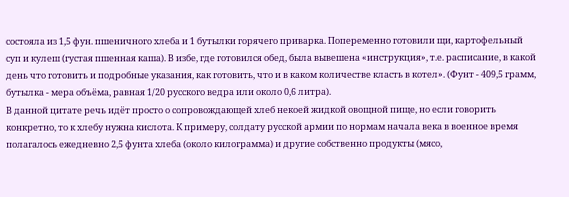состояла из 1,5 фун. пшеничного хлеба и 1 бутылки горячего приварка. Попеременно готовили щи, картофельный суп и кулеш (густая пшенная каша). В избе, где готовился обед, была вывешена «инструкция», т.е. расписание, в какой день что готовить и подробные указания, как готовить, что и в каком количестве класть в котел». (Фунт - 409,5 грамм, бутылка - мера объёма, равная 1/20 русского ведра или около 0,6 литра).
В данной цитате речь идёт просто о сопровождающей хлеб некоей жидкой овощной пище, но если говорить конкретно, то к хлебу нужна кислота. К примеру, солдату русской армии по нормам начала века в военное время полагалось ежедневно 2,5 фунта хлеба (около килограмма) и другие собственно продукты (мясо,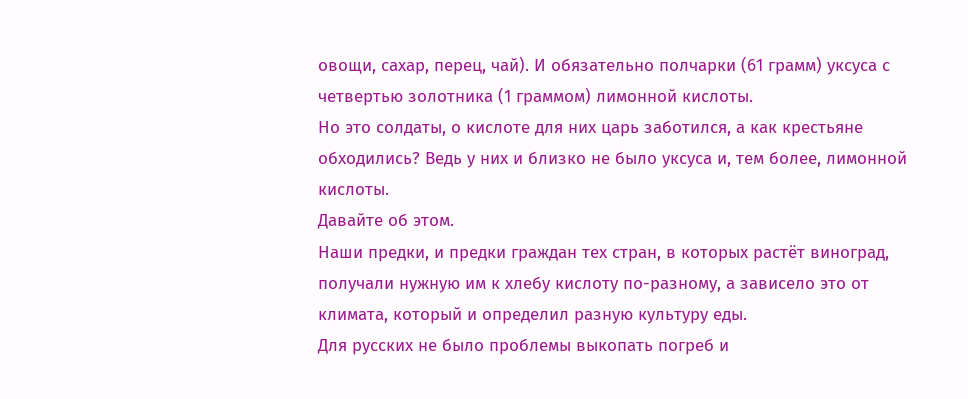овощи, сахар, перец, чай). И обязательно полчарки (61 грамм) уксуса с четвертью золотника (1 граммом) лимонной кислоты.
Но это солдаты, о кислоте для них царь заботился, а как крестьяне обходились? Ведь у них и близко не было уксуса и, тем более, лимонной кислоты.
Давайте об этом.
Наши предки, и предки граждан тех стран, в которых растёт виноград, получали нужную им к хлебу кислоту по-разному, а зависело это от климата, который и определил разную культуру еды.
Для русских не было проблемы выкопать погреб и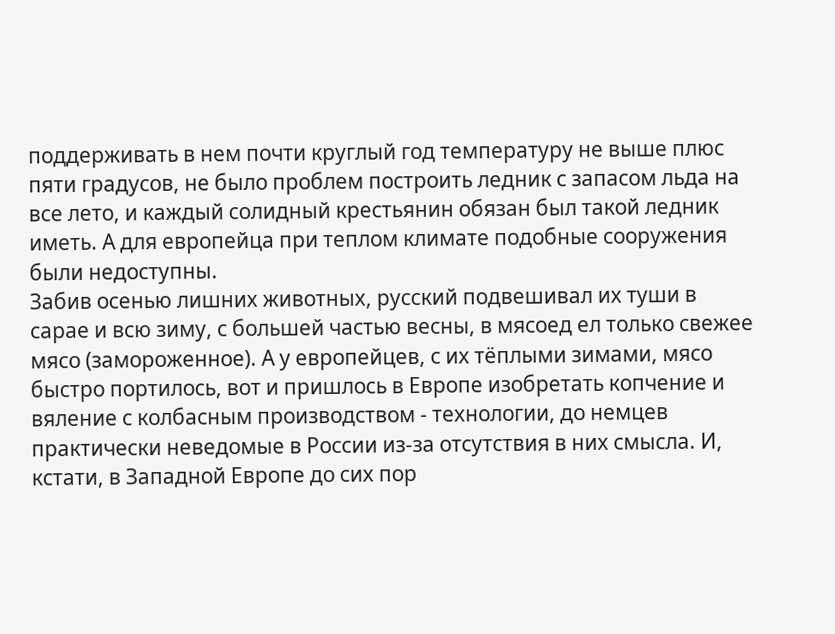поддерживать в нем почти круглый год температуру не выше плюс пяти градусов, не было проблем построить ледник с запасом льда на все лето, и каждый солидный крестьянин обязан был такой ледник иметь. А для европейца при теплом климате подобные сооружения были недоступны.
Забив осенью лишних животных, русский подвешивал их туши в сарае и всю зиму, с большей частью весны, в мясоед ел только свежее мясо (замороженное). А у европейцев, с их тёплыми зимами, мясо быстро портилось, вот и пришлось в Европе изобретать копчение и вяление с колбасным производством - технологии, до немцев практически неведомые в России из-за отсутствия в них смысла. И, кстати, в Западной Европе до сих пор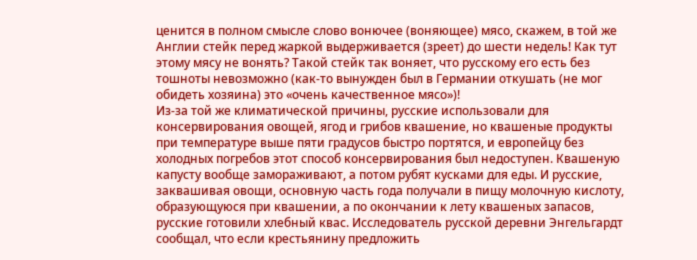ценится в полном смысле слово вонючее (воняющее) мясо, скажем, в той же Англии стейк перед жаркой выдерживается (зреет) до шести недель! Как тут этому мясу не вонять? Такой стейк так воняет, что русскому его есть без тошноты невозможно (как-то вынужден был в Германии откушать (не мог обидеть хозяина) это «очень качественное мясо»)!
Из-за той же климатической причины, русские использовали для консервирования овощей, ягод и грибов квашение, но квашеные продукты при температуре выше пяти градусов быстро портятся, и европейцу без холодных погребов этот способ консервирования был недоступен. Квашеную капусту вообще замораживают, а потом рубят кусками для еды. И русские, заквашивая овощи, основную часть года получали в пищу молочную кислоту, образующуюся при квашении, а по окончании к лету квашеных запасов, русские готовили хлебный квас. Исследователь русской деревни Энгельгардт сообщал, что если крестьянину предложить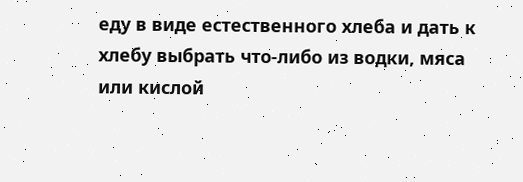еду в виде естественного хлеба и дать к хлебу выбрать что-либо из водки, мяса или кислой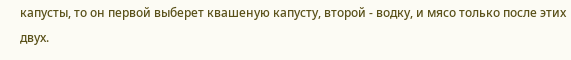капусты, то он первой выберет квашеную капусту, второй - водку, и мясо только после этих двух.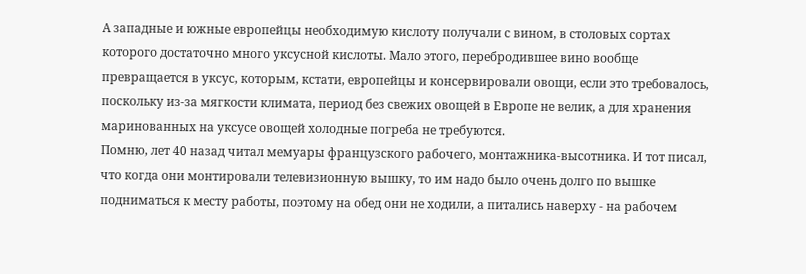А западные и южные европейцы необходимую кислоту получали с вином, в столовых сортах которого достаточно много уксусной кислоты. Мало этого, перебродившее вино вообще превращается в уксус, которым, кстати, европейцы и консервировали овощи, если это требовалось, поскольку из-за мягкости климата, период без свежих овощей в Европе не велик, а для хранения маринованных на уксусе овощей холодные погреба не требуются.
Помню, лет 40 назад читал мемуары французского рабочего, монтажника-высотника. И тот писал, что когда они монтировали телевизионную вышку, то им надо было очень долго по вышке подниматься к месту работы, поэтому на обед они не ходили, а питались наверху - на рабочем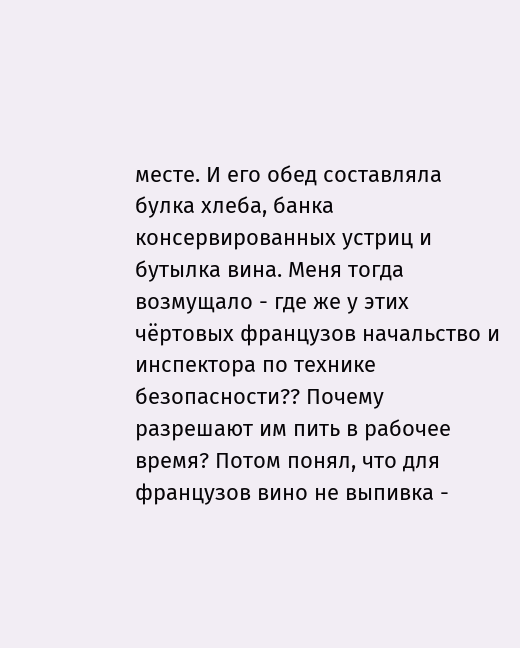месте. И его обед составляла булка хлеба, банка консервированных устриц и бутылка вина. Меня тогда возмущало - где же у этих чёртовых французов начальство и инспектора по технике безопасности?? Почему разрешают им пить в рабочее время? Потом понял, что для французов вино не выпивка -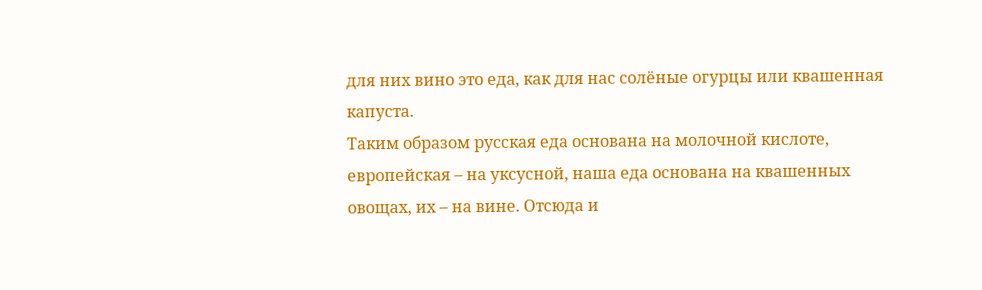для них вино это еда, как для нас солёные огурцы или квашенная капуста.
Таким образом русская еда основана на молочной кислоте, европейская – на уксусной, наша еда основана на квашенных овощах, их – на вине. Отсюда и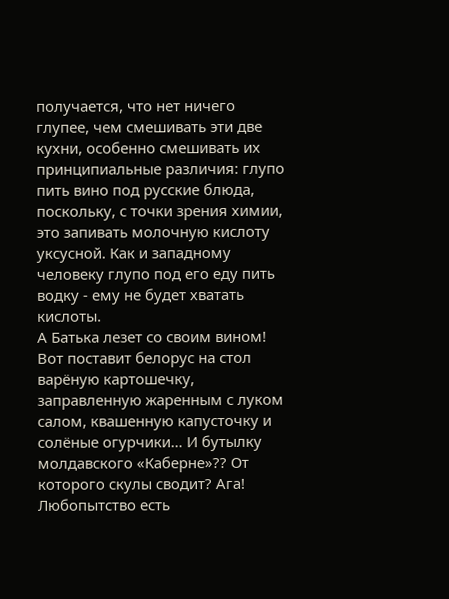получается, что нет ничего глупее, чем смешивать эти две кухни, особенно смешивать их принципиальные различия: глупо пить вино под русские блюда, поскольку, с точки зрения химии, это запивать молочную кислоту уксусной. Как и западному человеку глупо под его еду пить водку - ему не будет хватать кислоты.
А Батька лезет со своим вином! Вот поставит белорус на стол варёную картошечку, заправленную жаренным с луком салом, квашенную капусточку и солёные огурчики… И бутылку молдавского «Каберне»?? От которого скулы сводит? Ага!
Любопытство есть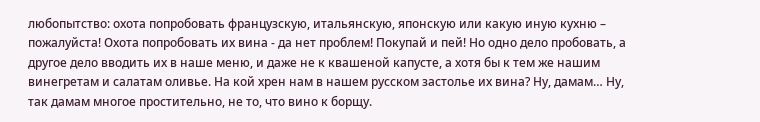любопытство: охота попробовать французскую, итальянскую, японскую или какую иную кухню – пожалуйста! Охота попробовать их вина - да нет проблем! Покупай и пей! Но одно дело пробовать, а другое дело вводить их в наше меню, и даже не к квашеной капусте, а хотя бы к тем же нашим винегретам и салатам оливье. На кой хрен нам в нашем русском застолье их вина? Ну, дамам… Ну, так дамам многое простительно, не то, что вино к борщу.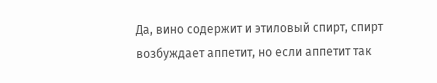Да, вино содержит и этиловый спирт, спирт возбуждает аппетит, но если аппетит так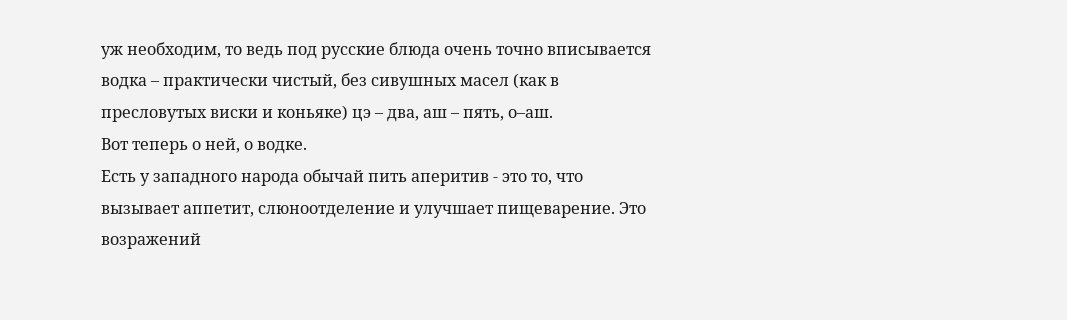уж необходим, то ведь под русские блюда очень точно вписывается водка – практически чистый, без сивушных масел (как в пресловутых виски и коньяке) цэ – два, аш – пять, о–аш.
Вот теперь о ней, о водке.
Есть у западного народа обычай пить аперитив - это то, что вызывает аппетит, слюноотделение и улучшает пищеварение. Это возражений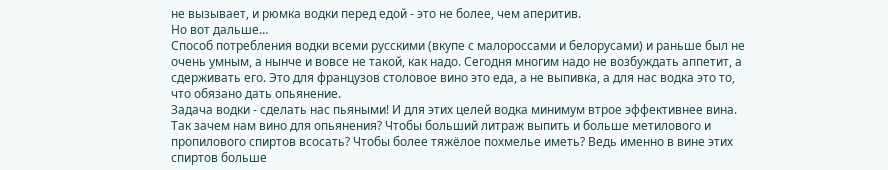не вызывает, и рюмка водки перед едой - это не более, чем аперитив.
Но вот дальше…
Способ потребления водки всеми русскими (вкупе с малороссами и белорусами) и раньше был не очень умным, а нынче и вовсе не такой, как надо. Сегодня многим надо не возбуждать аппетит, а сдерживать его. Это для французов столовое вино это еда, а не выпивка, а для нас водка это то, что обязано дать опьянение.
Задача водки - сделать нас пьяными! И для этих целей водка минимум втрое эффективнее вина. Так зачем нам вино для опьянения? Чтобы больший литраж выпить и больше метилового и пропилового спиртов всосать? Чтобы более тяжёлое похмелье иметь? Ведь именно в вине этих спиртов больше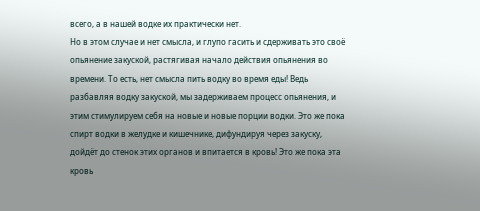всего, а в нашей водке их практически нет.
Но в этом случае и нет смысла, и глупо гасить и сдерживать это своё опьянение закуской, растягивая начало действия опьянения во времени. То есть, нет смысла пить водку во время еды! Ведь разбавляя водку закуской, мы задерживаем процесс опьянения, и этим стимулируем себя на новые и новые порции водки. Это же пока спирт водки в желудке и кишечнике, дифундируя через закуску, дойдёт до стенок этих органов и впитается в кровь! Это же пока эта кровь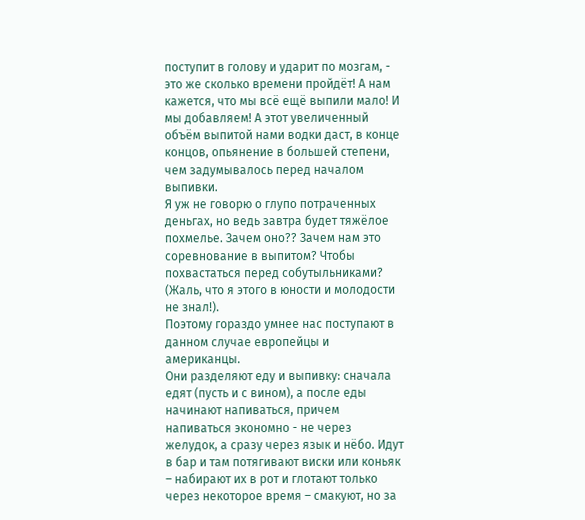поступит в голову и ударит по мозгам, - это же сколько времени пройдёт! А нам кажется, что мы всё ещё выпили мало! И мы добавляем! А этот увеличенный объём выпитой нами водки даст, в конце концов, опьянение в большей степени, чем задумывалось перед началом выпивки.
Я уж не говорю о глупо потраченных деньгах, но ведь завтра будет тяжёлое похмелье. Зачем оно?? Зачем нам это соревнование в выпитом? Чтобы похвастаться перед собутыльниками? (Жаль, что я этого в юности и молодости не знал!).
Поэтому гораздо умнее нас поступают в данном случае европейцы и американцы.
Они разделяют еду и выпивку: сначала едят (пусть и с вином), а после еды начинают напиваться, причем напиваться экономно - не через желудок, а сразу через язык и нёбо. Идут в бар и там потягивают виски или коньяк – набирают их в рот и глотают только через некоторое время – смакуют, но за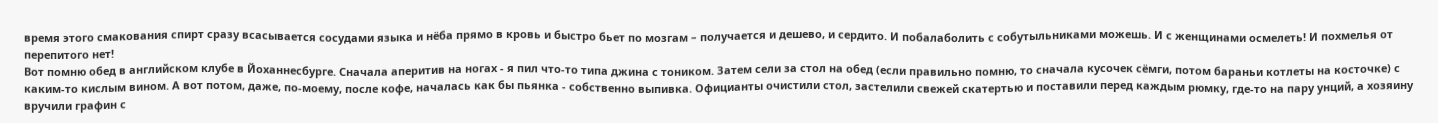время этого смакования спирт сразу всасывается сосудами языка и нёба прямо в кровь и быстро бьет по мозгам – получается и дешево, и сердито. И побалаболить с собутыльниками можешь. И с женщинами осмелеть! И похмелья от перепитого нет!
Вот помню обед в английском клубе в Йоханнесбурге. Сначала аперитив на ногах - я пил что-то типа джина с тоником. Затем сели за стол на обед (если правильно помню, то сначала кусочек сёмги, потом бараньи котлеты на косточке) с каким-то кислым вином. А вот потом, даже, по-моему, после кофе, началась как бы пьянка - собственно выпивка. Официанты очистили стол, застелили свежей скатертью и поставили перед каждым рюмку, где-то на пару унций, а хозяину вручили графин с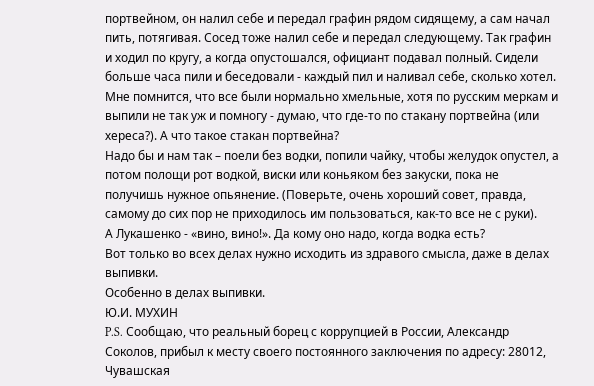портвейном, он налил себе и передал графин рядом сидящему, а сам начал пить, потягивая. Сосед тоже налил себе и передал следующему. Так графин и ходил по кругу, а когда опустошался, официант подавал полный. Сидели больше часа пили и беседовали - каждый пил и наливал себе, сколько хотел. Мне помнится, что все были нормально хмельные, хотя по русским меркам и выпили не так уж и помногу - думаю, что где-то по стакану портвейна (или хереса?). А что такое стакан портвейна?
Надо бы и нам так – поели без водки, попили чайку, чтобы желудок опустел, а потом полощи рот водкой, виски или коньяком без закуски, пока не получишь нужное опьянение. (Поверьте, очень хороший совет, правда, самому до сих пор не приходилось им пользоваться, как-то все не с руки).
А Лукашенко - «вино, вино!». Да кому оно надо, когда водка есть?
Вот только во всех делах нужно исходить из здравого смысла, даже в делах выпивки.
Особенно в делах выпивки.
Ю.И. МУХИН
P.S. Сообщаю, что реальный борец с коррупцией в России, Александр Соколов, прибыл к месту своего постоянного заключения по адресу: 28012, Чувашская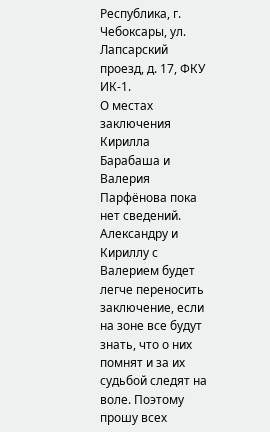Республика, г. Чебоксары, ул. Лапсарский проезд, д. 17, ФКУ ИК-1.
О местах заключения Кирилла Барабаша и Валерия Парфёнова пока нет сведений.
Александру и Кириллу с Валерием будет легче переносить заключение, если на зоне все будут знать, что о них помнят и за их судьбой следят на воле. Поэтому прошу всех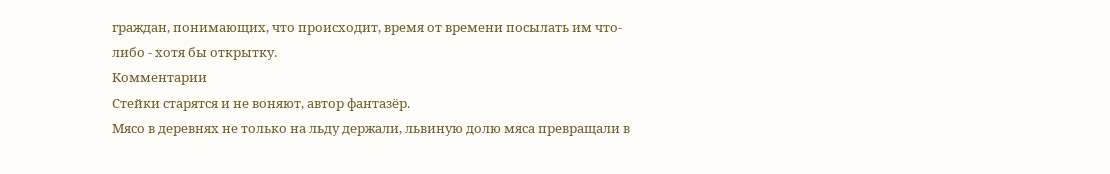граждан, понимающих, что происходит, время от времени посылать им что-либо - хотя бы открытку.
Комментарии
Стейки старятся и не воняют, автор фантазёр.
Мясо в деревнях не только на льду держали, львиную долю мяса превращали в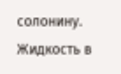солонину.
Жидкость в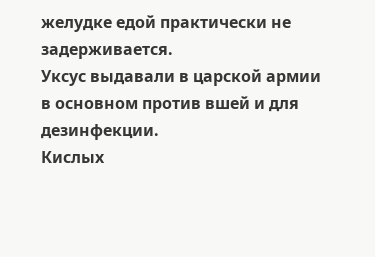желудке едой практически не задерживается.
Уксус выдавали в царской армии в основном против вшей и для дезинфекции.
Кислых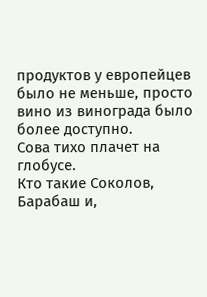продуктов у европейцев было не меньше, просто вино из винограда было более доступно.
Сова тихо плачет на глобусе.
Кто такие Соколов, Барабаш и,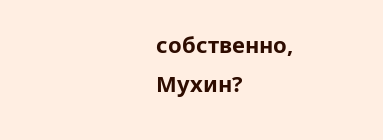собственно, Мухин?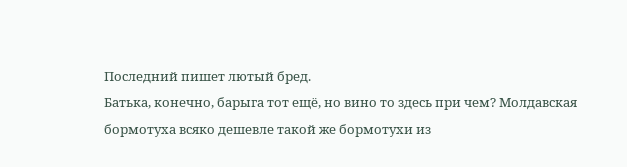Последний пишет лютый бред.
Батька, конечно, барыга тот ещё, но вино то здесь при чем? Молдавская бормотуха всяко дешевле такой же бормотухи из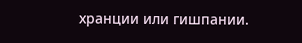хранции или гишпании.